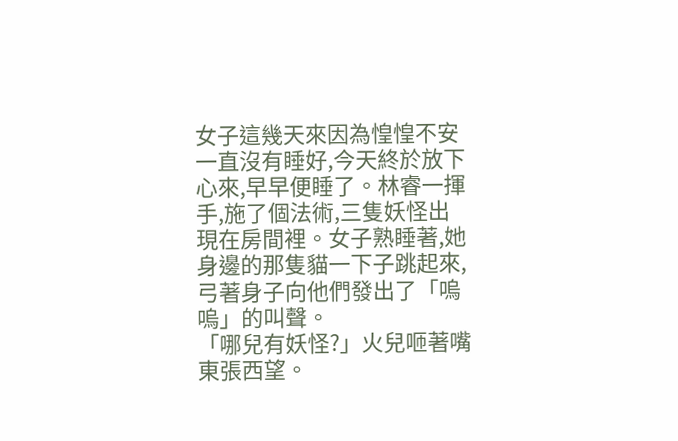女子這幾天來因為惶惶不安一直沒有睡好,今天終於放下心來,早早便睡了。林睿一揮手,施了個法術,三隻妖怪出現在房間裡。女子熟睡著,她身邊的那隻貓一下子跳起來,弓著身子向他們發出了「嗚嗚」的叫聲。
「哪兒有妖怪?」火兒咂著嘴東張西望。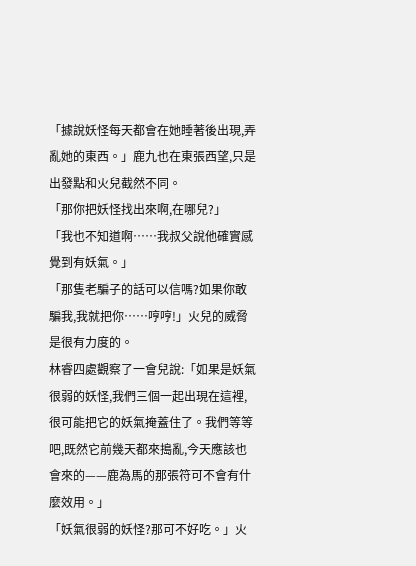「據說妖怪每天都會在她睡著後出現,弄亂她的東西。」鹿九也在東張西望,只是出發點和火兒截然不同。
「那你把妖怪找出來啊,在哪兒?」
「我也不知道啊……我叔父說他確實感覺到有妖氣。」
「那隻老騙子的話可以信嗎?如果你敢騙我,我就把你……哼哼!」火兒的威脅是很有力度的。
林睿四處觀察了一會兒說:「如果是妖氣很弱的妖怪,我們三個一起出現在這裡,很可能把它的妖氣掩蓋住了。我們等等吧,既然它前幾天都來搗亂,今天應該也會來的——鹿為馬的那張符可不會有什麼效用。」
「妖氣很弱的妖怪?那可不好吃。」火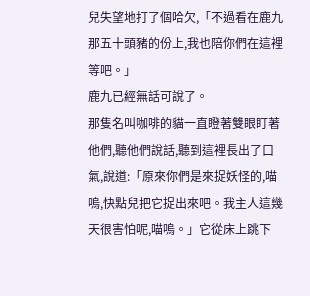兒失望地打了個哈欠,「不過看在鹿九那五十頭豬的份上,我也陪你們在這裡等吧。」
鹿九已經無話可說了。
那隻名叫咖啡的貓一直瞪著雙眼盯著他們,聽他們說話,聽到這裡長出了口氣,說道:「原來你們是來捉妖怪的,喵嗚,快點兒把它捉出來吧。我主人這幾天很害怕呢,喵嗚。」它從床上跳下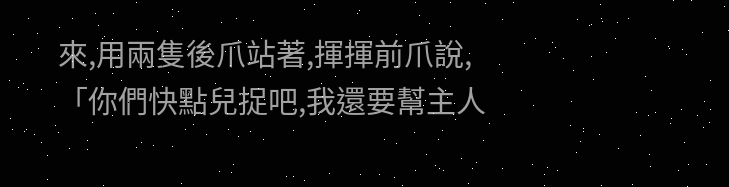來,用兩隻後爪站著,揮揮前爪說,「你們快點兒捉吧,我還要幫主人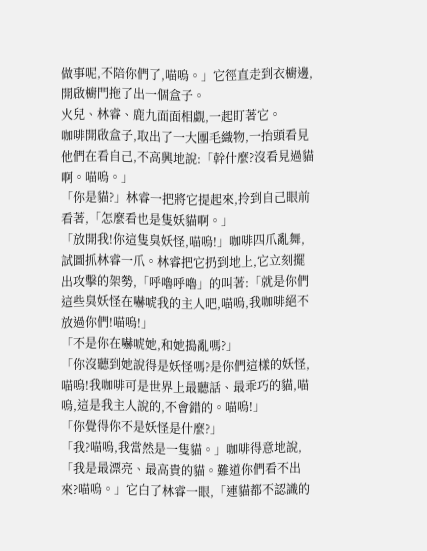做事呢,不陪你們了,喵嗚。」它徑直走到衣櫥邊,開啟櫥門拖了出一個盒子。
火兒、林睿、鹿九面面相覷,一起盯著它。
咖啡開啟盒子,取出了一大團毛織物,一抬頭看見他們在看自己,不高興地說:「幹什麼?沒看見過貓啊。喵嗚。」
「你是貓?」林睿一把將它提起來,拎到自己眼前看著,「怎麼看也是隻妖貓啊。」
「放開我!你這隻臭妖怪,喵嗚!」咖啡四爪亂舞,試圖抓林睿一爪。林睿把它扔到地上,它立刻擺出攻擊的架勢,「呼嚕呼嚕」的叫著:「就是你們這些臭妖怪在嚇唬我的主人吧,喵嗚,我咖啡絕不放過你們!喵嗚!」
「不是你在嚇唬她,和她搗亂嗎?」
「你沒聽到她說得是妖怪嗎?是你們這樣的妖怪,喵嗚!我咖啡可是世界上最聽話、最乖巧的貓,喵嗚,這是我主人說的,不會錯的。喵嗚!」
「你覺得你不是妖怪是什麼?」
「我?喵嗚,我當然是一隻貓。」咖啡得意地說,「我是最漂亮、最高貴的貓。難道你們看不出來?喵嗚。」它白了林睿一眼,「連貓都不認識的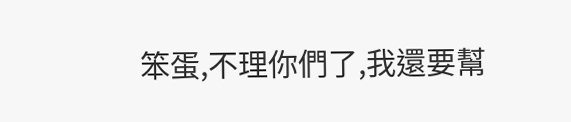笨蛋,不理你們了,我還要幫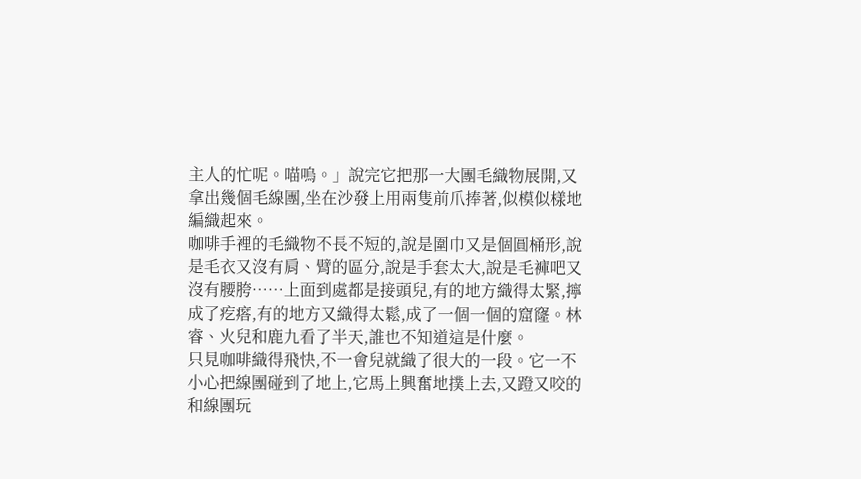主人的忙呢。喵嗚。」說完它把那一大團毛織物展開,又拿出幾個毛線團,坐在沙發上用兩隻前爪捧著,似模似樣地編織起來。
咖啡手裡的毛織物不長不短的,說是圍巾又是個圓桶形,說是毛衣又沒有肩、臂的區分,說是手套太大,說是毛褲吧又沒有腰胯……上面到處都是接頭兒,有的地方織得太緊,擰成了疙瘩,有的地方又織得太鬆,成了一個一個的窟窿。林睿、火兒和鹿九看了半天,誰也不知道這是什麼。
只見咖啡織得飛快,不一會兒就織了很大的一段。它一不小心把線團碰到了地上,它馬上興奮地撲上去,又蹬又咬的和線團玩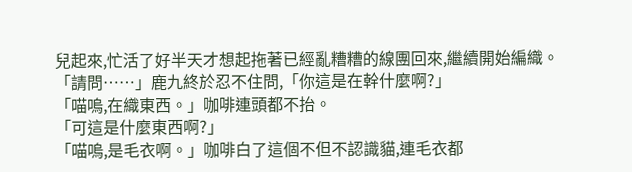兒起來,忙活了好半天才想起拖著已經亂糟糟的線團回來,繼續開始編織。
「請問……」鹿九終於忍不住問,「你這是在幹什麼啊?」
「喵嗚,在織東西。」咖啡連頭都不抬。
「可這是什麼東西啊?」
「喵嗚,是毛衣啊。」咖啡白了這個不但不認識貓,連毛衣都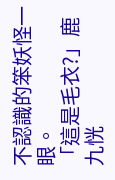不認識的笨妖怪一眼。
「這是毛衣?」鹿九恍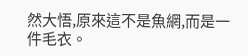然大悟,原來這不是魚網,而是一件毛衣。